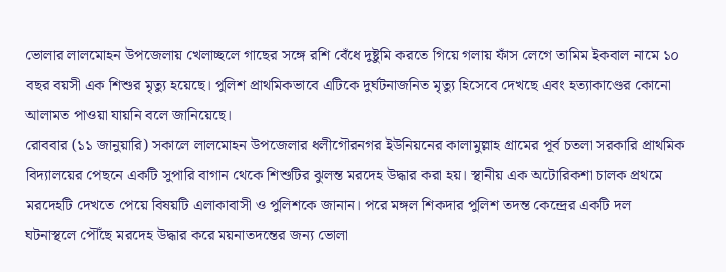ভোলার লালমোহন উপজেলায় খেলাচ্ছলে গাছের সঙ্গে রশি বেঁধে দুষ্টুমি করতে গিয়ে গলায় ফাঁস লেগে তামিম ইকবাল নামে ১০ বছর বয়সী এক শিশুর মৃত্যু হয়েছে। পুলিশ প্রাথমিকভাবে এটিকে দুর্ঘটনাজনিত মৃত্যু হিসেবে দেখছে এবং হত্যাকাণ্ডের কোনো আলামত পাওয়া যায়নি বলে জানিয়েছে।
রোববার (১১ জানুয়ারি) সকালে লালমোহন উপজেলার ধলীগৌরনগর ইউনিয়নের কালামুল্লাহ গ্রামের পূর্ব চতলা সরকারি প্রাথমিক বিদ্যালয়ের পেছনে একটি সুপারি বাগান থেকে শিশুটির ঝুলন্ত মরদেহ উদ্ধার করা হয়। স্থানীয় এক অটোরিকশা চালক প্রথমে মরদেহটি দেখতে পেয়ে বিষয়টি এলাকাবাসী ও পুলিশকে জানান। পরে মঙ্গল শিকদার পুলিশ তদন্ত কেন্দ্রের একটি দল ঘটনাস্থলে পৌঁছে মরদেহ উদ্ধার করে ময়নাতদন্তের জন্য ভোলা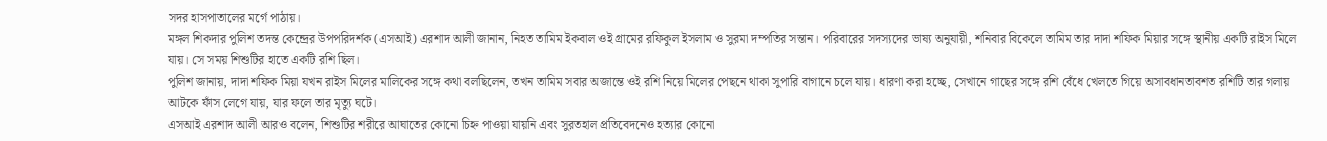সদর হাসপাতালের মর্গে পাঠায়।
মঙ্গল শিকদার পুলিশ তদন্ত কেন্দ্রের উপপরিদর্শক (এসআই) এরশাদ আলী জানান, নিহত তামিম ইকবাল ওই গ্রামের রফিকুল ইসলাম ও সুরমা দম্পতির সন্তান। পরিবারের সদস্যদের ভাষ্য অনুযায়ী, শনিবার বিকেলে তামিম তার দাদা শফিক মিয়ার সঙ্গে স্থানীয় একটি রাইস মিলে যায়। সে সময় শিশুটির হাতে একটি রশি ছিল।
পুলিশ জানায়, দাদা শফিক মিয়া যখন রাইস মিলের মালিকের সঙ্গে কথা বলছিলেন, তখন তামিম সবার অজান্তে ওই রশি নিয়ে মিলের পেছনে থাকা সুপারি বাগানে চলে যায়। ধারণা করা হচ্ছে, সেখানে গাছের সঙ্গে রশি বেঁধে খেলতে গিয়ে অসাবধানতাবশত রশিটি তার গলায় আটকে ফাঁস লেগে যায়, যার ফলে তার মৃত্যু ঘটে।
এসআই এরশাদ আলী আরও বলেন, শিশুটির শরীরে আঘাতের কোনো চিহ্ন পাওয়া যায়নি এবং সুরতহাল প্রতিবেদনেও হত্যার কোনো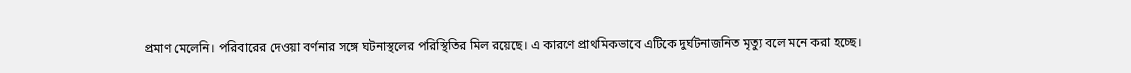প্রমাণ মেলেনি। পরিবারের দেওয়া বর্ণনার সঙ্গে ঘটনাস্থলের পরিস্থিতির মিল রয়েছে। এ কারণে প্রাথমিকভাবে এটিকে দুর্ঘটনাজনিত মৃত্যু বলে মনে করা হচ্ছে।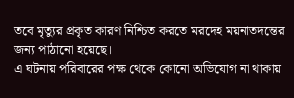তবে মৃত্যুর প্রকৃত কারণ নিশ্চিত করতে মরদেহ ময়নাতদন্তের জন্য পাঠানো হয়েছে।
এ ঘটনায় পরিবারের পক্ষ থেকে কোনো অভিযোগ না থাকায়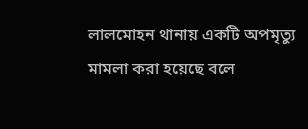লালমোহন থানায় একটি অপমৃত্যু মামলা করা হয়েছে বলে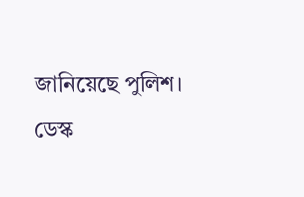জানিয়েছে পুলিশ।
ডেস্ক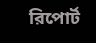রিপোর্ট